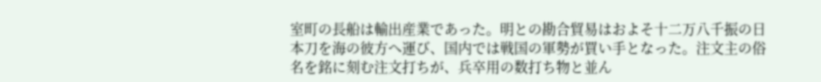室町の長船は輸出産業であった。明との勘合貿易はおよそ十二万八千振の日本刀を海の彼方へ運び、国内では戦国の軍勢が買い手となった。注文主の俗名を銘に刻む注文打ちが、兵卒用の数打ち物と並ん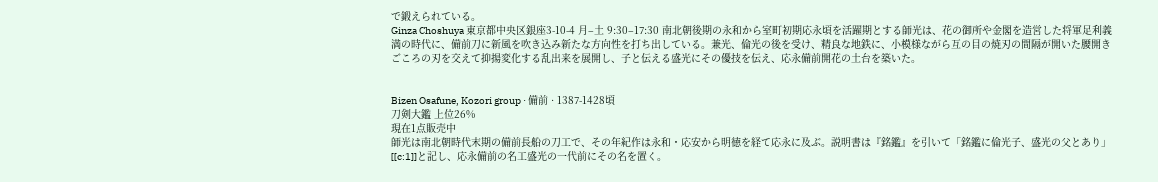で鍛えられている。
Ginza Choshuya 東京都中央区銀座3-10-4 月–土 9:30–17:30 南北朝後期の永和から室町初期応永頃を活躍期とする師光は、花の御所や金閣を造営した将軍足利義満の時代に、備前刀に新風を吹き込み新たな方向性を打ち出している。兼光、倫光の後を受け、精良な地鉄に、小模様ながら互の目の焼刃の間隔が開いた腰開きごころの刃を交えて抑揚変化する乱出来を展開し、子と伝える盛光にその優技を伝え、応永備前開花の土台を築いた。


Bizen Osafune, Kozori group · 備前 · 1387-1428頃
刀剣大鑑 上位26%
現在1点販売中
師光は南北朝時代末期の備前長船の刀工で、その年紀作は永和・応安から明徳を経て応永に及ぶ。説明書は『銘鑑』を引いて「銘鑑に倫光子、盛光の父とあり」[[c:1]]と記し、応永備前の名工盛光の一代前にその名を置く。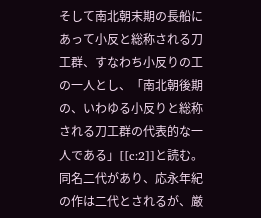そして南北朝末期の長船にあって小反と総称される刀工群、すなわち小反りの工の一人とし、「南北朝後期の、いわゆる小反りと総称される刀工群の代表的な一人である」[[c:2]]と読む。同名二代があり、応永年紀の作は二代とされるが、厳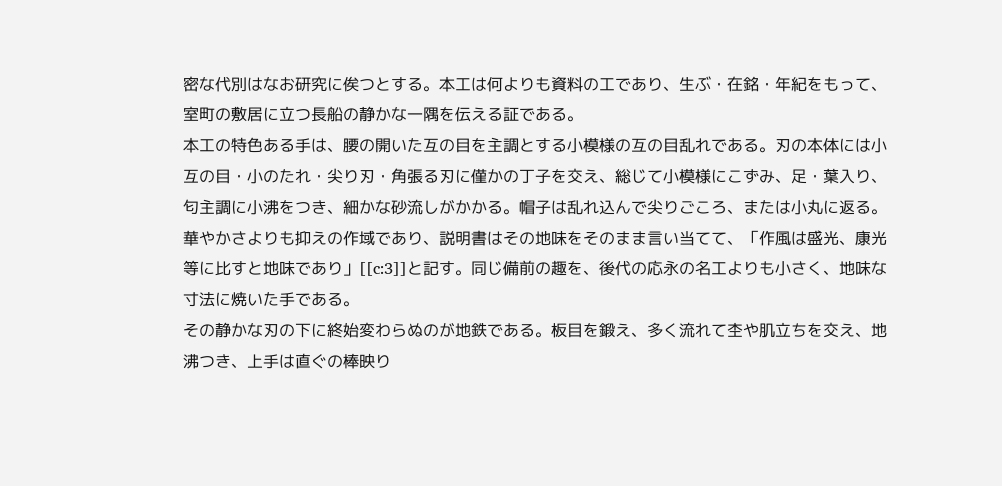密な代別はなお研究に俟つとする。本工は何よりも資料の工であり、生ぶ・在銘・年紀をもって、室町の敷居に立つ長船の静かな一隅を伝える証である。
本工の特色ある手は、腰の開いた互の目を主調とする小模様の互の目乱れである。刃の本体には小互の目・小のたれ・尖り刃・角張る刃に僅かの丁子を交え、総じて小模様にこずみ、足・葉入り、匂主調に小沸をつき、細かな砂流しがかかる。帽子は乱れ込んで尖りごころ、または小丸に返る。華やかさよりも抑えの作域であり、説明書はその地味をそのまま言い当てて、「作風は盛光、康光等に比すと地味であり」[[c:3]]と記す。同じ備前の趣を、後代の応永の名工よりも小さく、地味な寸法に焼いた手である。
その静かな刃の下に終始変わらぬのが地鉄である。板目を鍛え、多く流れて杢や肌立ちを交え、地沸つき、上手は直ぐの棒映り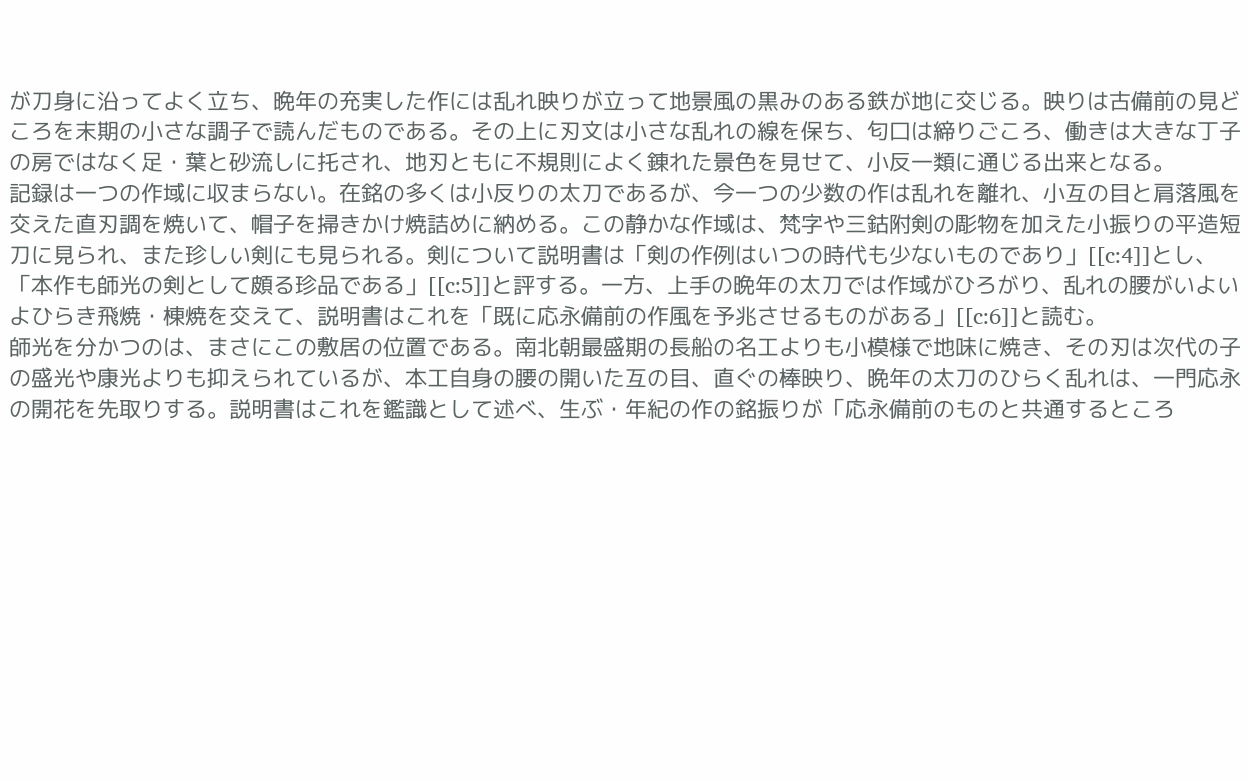が刀身に沿ってよく立ち、晩年の充実した作には乱れ映りが立って地景風の黒みのある鉄が地に交じる。映りは古備前の見どころを末期の小さな調子で読んだものである。その上に刃文は小さな乱れの線を保ち、匂口は締りごころ、働きは大きな丁子の房ではなく足・葉と砂流しに托され、地刃ともに不規則によく錬れた景色を見せて、小反一類に通じる出来となる。
記録は一つの作域に収まらない。在銘の多くは小反りの太刀であるが、今一つの少数の作は乱れを離れ、小互の目と肩落風を交えた直刃調を焼いて、帽子を掃きかけ焼詰めに納める。この静かな作域は、梵字や三鈷附剣の彫物を加えた小振りの平造短刀に見られ、また珍しい剣にも見られる。剣について説明書は「剣の作例はいつの時代も少ないものであり」[[c:4]]とし、「本作も師光の剣として頗る珍品である」[[c:5]]と評する。一方、上手の晩年の太刀では作域がひろがり、乱れの腰がいよいよひらき飛焼・棟焼を交えて、説明書はこれを「既に応永備前の作風を予兆させるものがある」[[c:6]]と読む。
師光を分かつのは、まさにこの敷居の位置である。南北朝最盛期の長船の名工よりも小模様で地味に焼き、その刃は次代の子の盛光や康光よりも抑えられているが、本工自身の腰の開いた互の目、直ぐの棒映り、晩年の太刀のひらく乱れは、一門応永の開花を先取りする。説明書はこれを鑑識として述べ、生ぶ・年紀の作の銘振りが「応永備前のものと共通するところ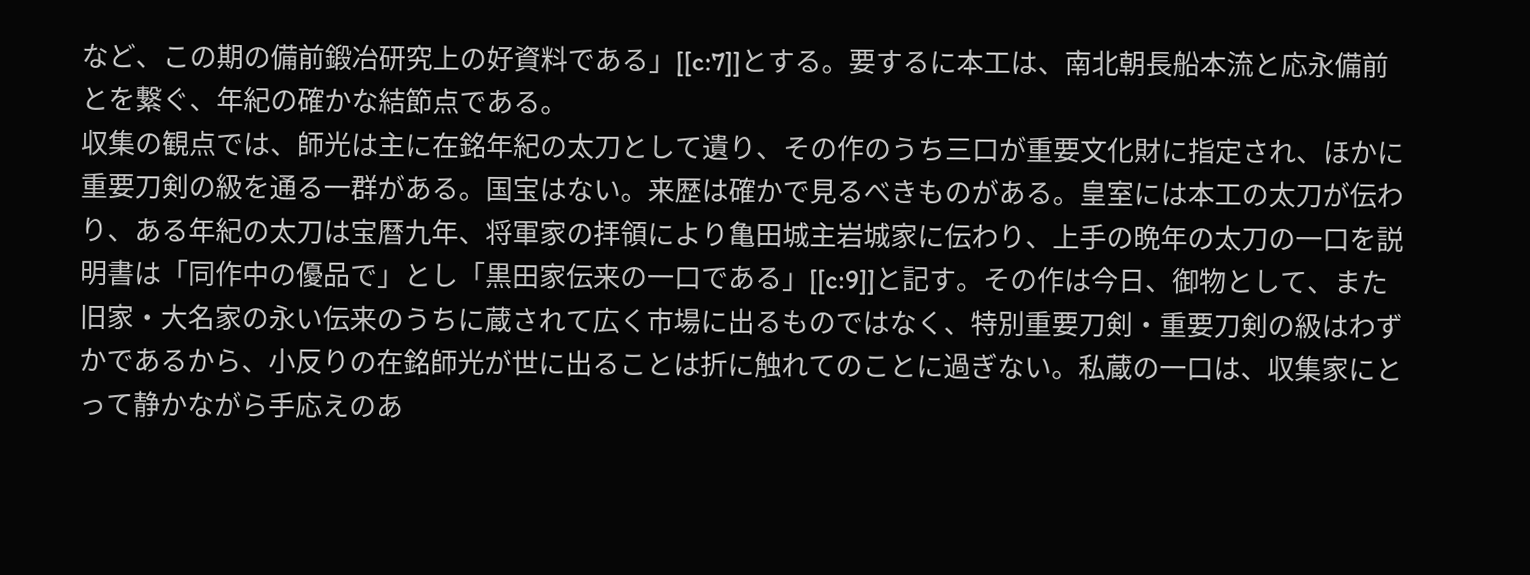など、この期の備前鍛冶研究上の好資料である」[[c:7]]とする。要するに本工は、南北朝長船本流と応永備前とを繋ぐ、年紀の確かな結節点である。
収集の観点では、師光は主に在銘年紀の太刀として遺り、その作のうち三口が重要文化財に指定され、ほかに重要刀剣の級を通る一群がある。国宝はない。来歴は確かで見るべきものがある。皇室には本工の太刀が伝わり、ある年紀の太刀は宝暦九年、将軍家の拝領により亀田城主岩城家に伝わり、上手の晩年の太刀の一口を説明書は「同作中の優品で」とし「黒田家伝来の一口である」[[c:9]]と記す。その作は今日、御物として、また旧家・大名家の永い伝来のうちに蔵されて広く市場に出るものではなく、特別重要刀剣・重要刀剣の級はわずかであるから、小反りの在銘師光が世に出ることは折に触れてのことに過ぎない。私蔵の一口は、収集家にとって静かながら手応えのあ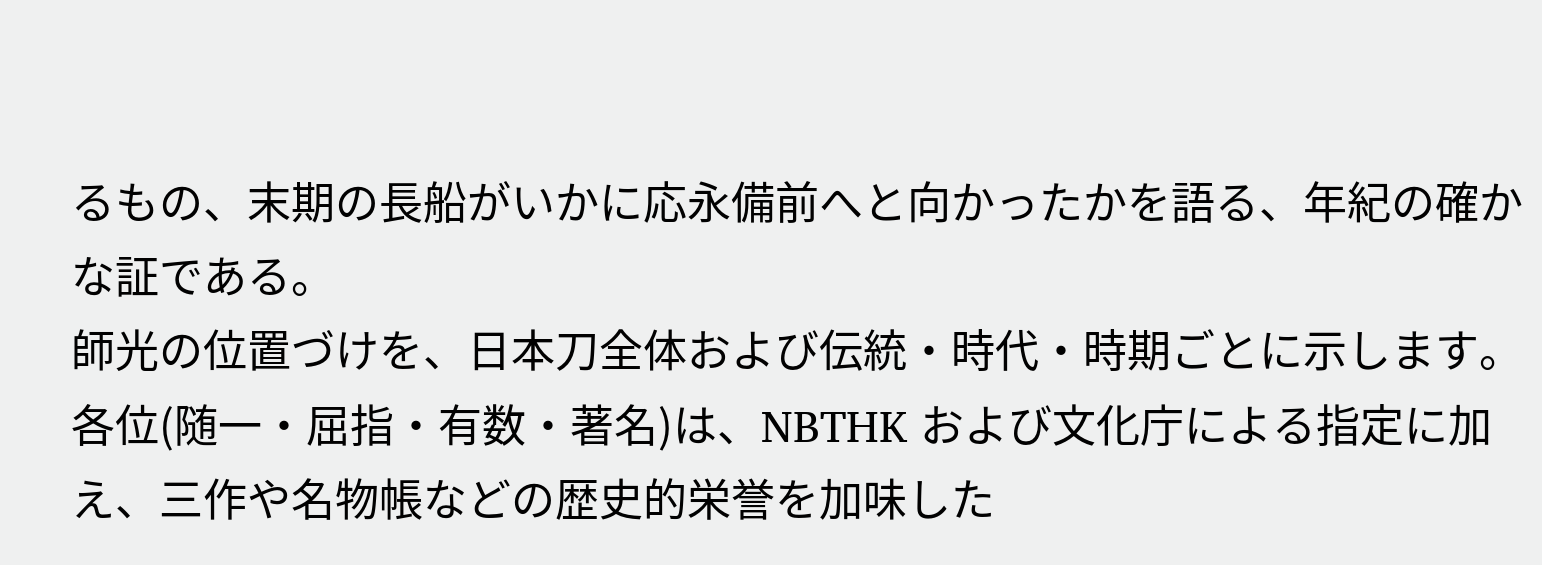るもの、末期の長船がいかに応永備前へと向かったかを語る、年紀の確かな証である。
師光の位置づけを、日本刀全体および伝統・時代・時期ごとに示します。各位(随一・屈指・有数・著名)は、NBTHK および文化庁による指定に加え、三作や名物帳などの歴史的栄誉を加味した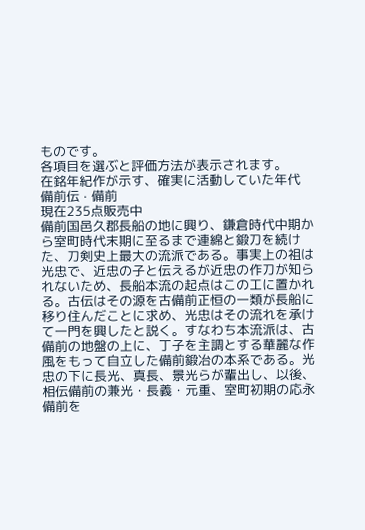ものです。
各項目を選ぶと評価方法が表示されます。
在銘年紀作が示す、確実に活動していた年代
備前伝 · 備前
現在235点販売中
備前国邑久郡長船の地に興り、鎌倉時代中期から室町時代末期に至るまで連綿と鍛刀を続けた、刀剣史上最大の流派である。事実上の祖は光忠で、近忠の子と伝えるが近忠の作刀が知られないため、長船本流の起点はこの工に置かれる。古伝はその源を古備前正恒の一類が長船に移り住んだことに求め、光忠はその流れを承けて一門を興したと説く。すなわち本流派は、古備前の地盤の上に、丁子を主調とする華麗な作風をもって自立した備前鍛冶の本系である。光忠の下に長光、真長、景光らが輩出し、以後、相伝備前の兼光・長義・元重、室町初期の応永備前を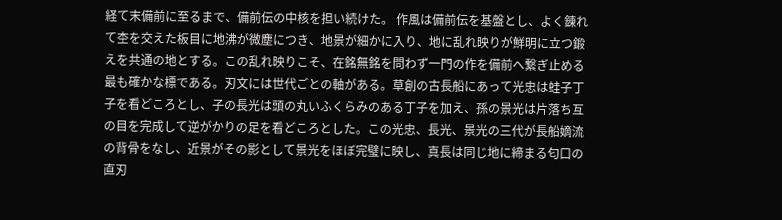経て末備前に至るまで、備前伝の中核を担い続けた。 作風は備前伝を基盤とし、よく錬れて杢を交えた板目に地沸が微塵につき、地景が細かに入り、地に乱れ映りが鮮明に立つ鍛えを共通の地とする。この乱れ映りこそ、在銘無銘を問わず一門の作を備前へ繋ぎ止める最も確かな標である。刃文には世代ごとの軸がある。草創の古長船にあって光忠は蛙子丁子を看どころとし、子の長光は頭の丸いふくらみのある丁子を加え、孫の景光は片落ち互の目を完成して逆がかりの足を看どころとした。この光忠、長光、景光の三代が長船嫡流の背骨をなし、近景がその影として景光をほぼ完璧に映し、真長は同じ地に締まる匂口の直刃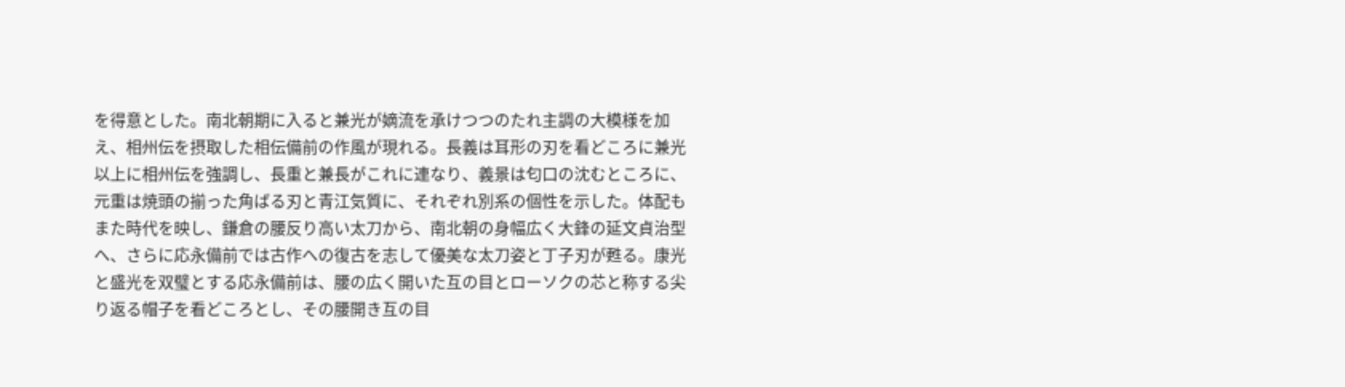を得意とした。南北朝期に入ると兼光が嫡流を承けつつのたれ主調の大模様を加え、相州伝を摂取した相伝備前の作風が現れる。長義は耳形の刃を看どころに兼光以上に相州伝を強調し、長重と兼長がこれに連なり、義景は匂口の沈むところに、元重は焼頭の揃った角ばる刃と青江気質に、それぞれ別系の個性を示した。体配もまた時代を映し、鎌倉の腰反り高い太刀から、南北朝の身幅広く大鋒の延文貞治型へ、さらに応永備前では古作への復古を志して優美な太刀姿と丁子刃が甦る。康光と盛光を双璧とする応永備前は、腰の広く開いた互の目とローソクの芯と称する尖り返る帽子を看どころとし、その腰開き互の目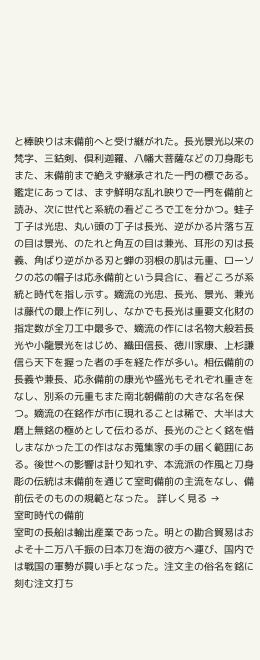と棒映りは末備前へと受け継がれた。長光景光以来の梵字、三鈷剣、倶利迦羅、八幡大菩薩などの刀身彫もまた、末備前まで絶えず継承された一門の標である。 鑑定にあっては、まず鮮明な乱れ映りで一門を備前と読み、次に世代と系統の看どころで工を分かつ。蛙子丁子は光忠、丸い頭の丁子は長光、逆がかる片落ち互の目は景光、のたれと角互の目は兼光、耳形の刃は長義、角ばり逆がかる刃と蝉の羽根の肌は元重、ローソクの芯の帽子は応永備前という具合に、看どころが系統と時代を指し示す。嫡流の光忠、長光、景光、兼光は藤代の最上作に列し、なかでも長光は重要文化財の指定数が全刀工中最多で、嫡流の作には名物大般若長光や小龍景光をはじめ、織田信長、徳川家康、上杉謙信ら天下を握った者の手を経た作が多い。相伝備前の長義や兼長、応永備前の康光や盛光もそれぞれ重きをなし、別系の元重もまた南北朝備前の大きな名を保つ。嫡流の在銘作が市に現れることは稀で、大半は大磨上無銘の極めとして伝わるが、長光のごとく銘を惜しまなかった工の作はなお蒐集家の手の届く範囲にある。後世への影響は計り知れず、本流派の作風と刀身彫の伝統は末備前を通じて室町備前の主流をなし、備前伝そのものの規範となった。 詳しく見る →
室町時代の備前
室町の長船は輸出産業であった。明との勘合貿易はおよそ十二万八千振の日本刀を海の彼方へ運び、国内では戦国の軍勢が買い手となった。注文主の俗名を銘に刻む注文打ち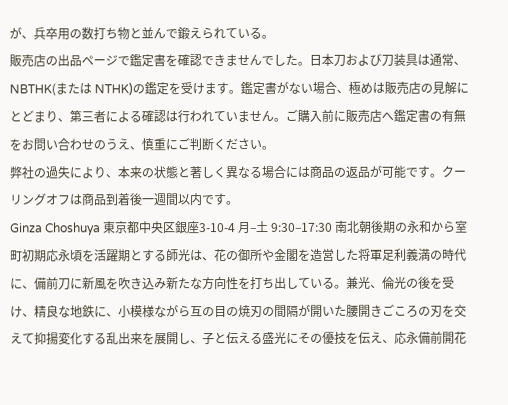が、兵卒用の数打ち物と並んで鍛えられている。
販売店の出品ページで鑑定書を確認できませんでした。日本刀および刀装具は通常、NBTHK(または NTHK)の鑑定を受けます。鑑定書がない場合、極めは販売店の見解にとどまり、第三者による確認は行われていません。ご購入前に販売店へ鑑定書の有無をお問い合わせのうえ、慎重にご判断ください。
弊社の過失により、本来の状態と著しく異なる場合には商品の返品が可能です。クーリングオフは商品到着後一週間以内です。
Ginza Choshuya 東京都中央区銀座3-10-4 月–土 9:30–17:30 南北朝後期の永和から室町初期応永頃を活躍期とする師光は、花の御所や金閣を造営した将軍足利義満の時代に、備前刀に新風を吹き込み新たな方向性を打ち出している。兼光、倫光の後を受け、精良な地鉄に、小模様ながら互の目の焼刃の間隔が開いた腰開きごころの刃を交えて抑揚変化する乱出来を展開し、子と伝える盛光にその優技を伝え、応永備前開花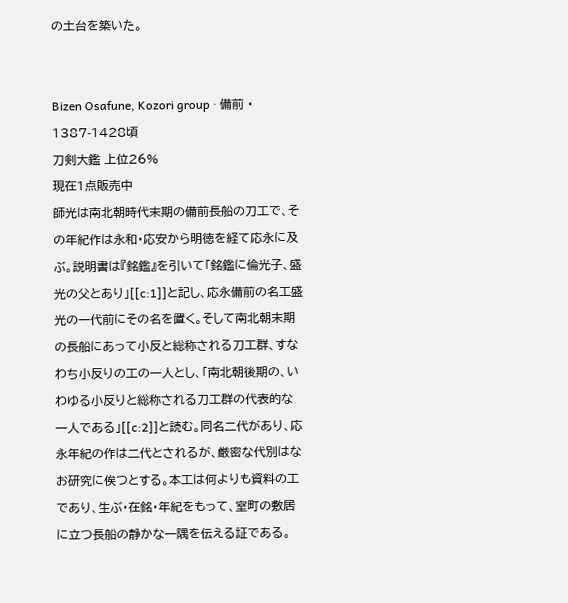の土台を築いた。


Bizen Osafune, Kozori group · 備前 · 1387-1428頃
刀剣大鑑 上位26%
現在1点販売中
師光は南北朝時代末期の備前長船の刀工で、その年紀作は永和・応安から明徳を経て応永に及ぶ。説明書は『銘鑑』を引いて「銘鑑に倫光子、盛光の父とあり」[[c:1]]と記し、応永備前の名工盛光の一代前にその名を置く。そして南北朝末期の長船にあって小反と総称される刀工群、すなわち小反りの工の一人とし、「南北朝後期の、いわゆる小反りと総称される刀工群の代表的な一人である」[[c:2]]と読む。同名二代があり、応永年紀の作は二代とされるが、厳密な代別はなお研究に俟つとする。本工は何よりも資料の工であり、生ぶ・在銘・年紀をもって、室町の敷居に立つ長船の静かな一隅を伝える証である。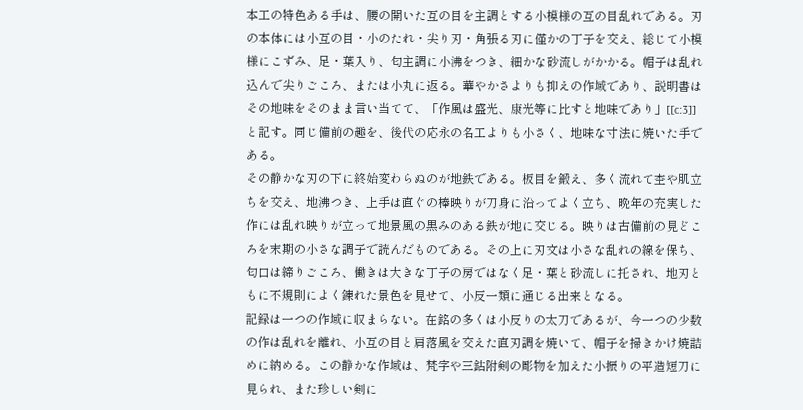本工の特色ある手は、腰の開いた互の目を主調とする小模様の互の目乱れである。刃の本体には小互の目・小のたれ・尖り刃・角張る刃に僅かの丁子を交え、総じて小模様にこずみ、足・葉入り、匂主調に小沸をつき、細かな砂流しがかかる。帽子は乱れ込んで尖りごころ、または小丸に返る。華やかさよりも抑えの作域であり、説明書はその地味をそのまま言い当てて、「作風は盛光、康光等に比すと地味であり」[[c:3]]と記す。同じ備前の趣を、後代の応永の名工よりも小さく、地味な寸法に焼いた手である。
その静かな刃の下に終始変わらぬのが地鉄である。板目を鍛え、多く流れて杢や肌立ちを交え、地沸つき、上手は直ぐの棒映りが刀身に沿ってよく立ち、晩年の充実した作には乱れ映りが立って地景風の黒みのある鉄が地に交じる。映りは古備前の見どころを末期の小さな調子で読んだものである。その上に刃文は小さな乱れの線を保ち、匂口は締りごころ、働きは大きな丁子の房ではなく足・葉と砂流しに托され、地刃ともに不規則によく錬れた景色を見せて、小反一類に通じる出来となる。
記録は一つの作域に収まらない。在銘の多くは小反りの太刀であるが、今一つの少数の作は乱れを離れ、小互の目と肩落風を交えた直刃調を焼いて、帽子を掃きかけ焼詰めに納める。この静かな作域は、梵字や三鈷附剣の彫物を加えた小振りの平造短刀に見られ、また珍しい剣に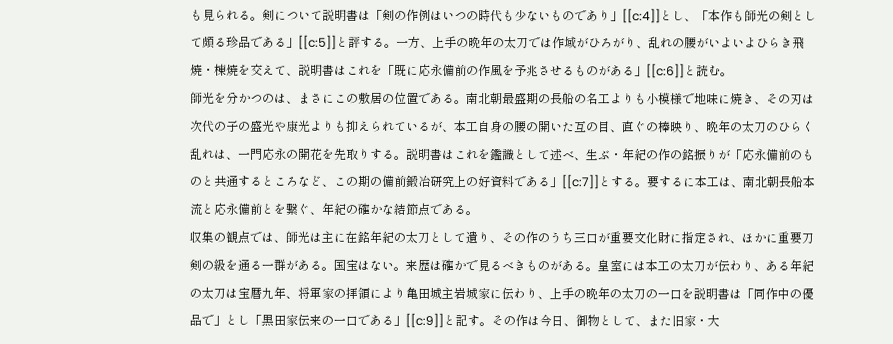も見られる。剣について説明書は「剣の作例はいつの時代も少ないものであり」[[c:4]]とし、「本作も師光の剣として頗る珍品である」[[c:5]]と評する。一方、上手の晩年の太刀では作域がひろがり、乱れの腰がいよいよひらき飛焼・棟焼を交えて、説明書はこれを「既に応永備前の作風を予兆させるものがある」[[c:6]]と読む。
師光を分かつのは、まさにこの敷居の位置である。南北朝最盛期の長船の名工よりも小模様で地味に焼き、その刃は次代の子の盛光や康光よりも抑えられているが、本工自身の腰の開いた互の目、直ぐの棒映り、晩年の太刀のひらく乱れは、一門応永の開花を先取りする。説明書はこれを鑑識として述べ、生ぶ・年紀の作の銘振りが「応永備前のものと共通するところなど、この期の備前鍛冶研究上の好資料である」[[c:7]]とする。要するに本工は、南北朝長船本流と応永備前とを繋ぐ、年紀の確かな結節点である。
収集の観点では、師光は主に在銘年紀の太刀として遺り、その作のうち三口が重要文化財に指定され、ほかに重要刀剣の級を通る一群がある。国宝はない。来歴は確かで見るべきものがある。皇室には本工の太刀が伝わり、ある年紀の太刀は宝暦九年、将軍家の拝領により亀田城主岩城家に伝わり、上手の晩年の太刀の一口を説明書は「同作中の優品で」とし「黒田家伝来の一口である」[[c:9]]と記す。その作は今日、御物として、また旧家・大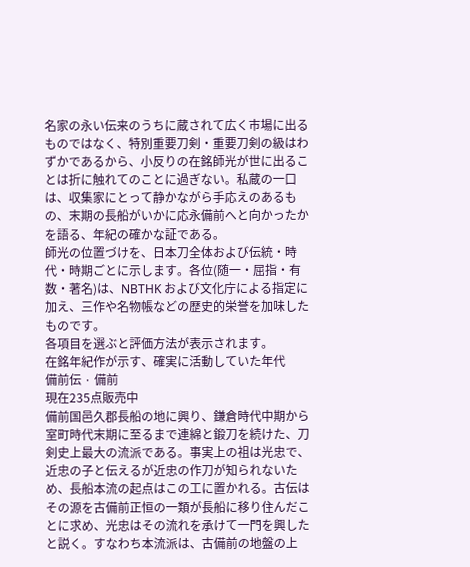名家の永い伝来のうちに蔵されて広く市場に出るものではなく、特別重要刀剣・重要刀剣の級はわずかであるから、小反りの在銘師光が世に出ることは折に触れてのことに過ぎない。私蔵の一口は、収集家にとって静かながら手応えのあるもの、末期の長船がいかに応永備前へと向かったかを語る、年紀の確かな証である。
師光の位置づけを、日本刀全体および伝統・時代・時期ごとに示します。各位(随一・屈指・有数・著名)は、NBTHK および文化庁による指定に加え、三作や名物帳などの歴史的栄誉を加味したものです。
各項目を選ぶと評価方法が表示されます。
在銘年紀作が示す、確実に活動していた年代
備前伝 · 備前
現在235点販売中
備前国邑久郡長船の地に興り、鎌倉時代中期から室町時代末期に至るまで連綿と鍛刀を続けた、刀剣史上最大の流派である。事実上の祖は光忠で、近忠の子と伝えるが近忠の作刀が知られないため、長船本流の起点はこの工に置かれる。古伝はその源を古備前正恒の一類が長船に移り住んだことに求め、光忠はその流れを承けて一門を興したと説く。すなわち本流派は、古備前の地盤の上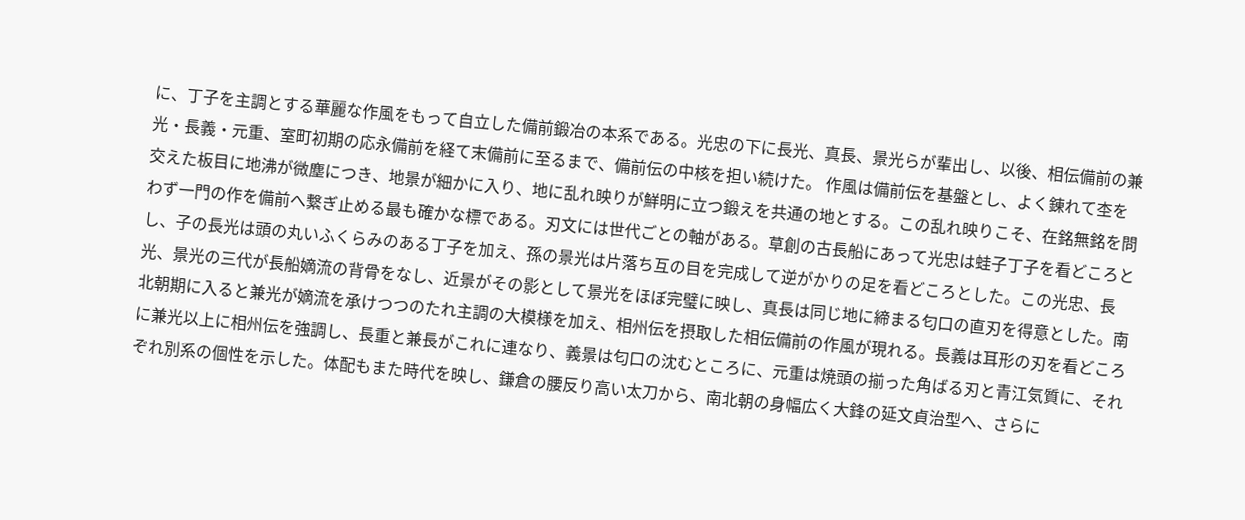に、丁子を主調とする華麗な作風をもって自立した備前鍛冶の本系である。光忠の下に長光、真長、景光らが輩出し、以後、相伝備前の兼光・長義・元重、室町初期の応永備前を経て末備前に至るまで、備前伝の中核を担い続けた。 作風は備前伝を基盤とし、よく錬れて杢を交えた板目に地沸が微塵につき、地景が細かに入り、地に乱れ映りが鮮明に立つ鍛えを共通の地とする。この乱れ映りこそ、在銘無銘を問わず一門の作を備前へ繋ぎ止める最も確かな標である。刃文には世代ごとの軸がある。草創の古長船にあって光忠は蛙子丁子を看どころとし、子の長光は頭の丸いふくらみのある丁子を加え、孫の景光は片落ち互の目を完成して逆がかりの足を看どころとした。この光忠、長光、景光の三代が長船嫡流の背骨をなし、近景がその影として景光をほぼ完璧に映し、真長は同じ地に締まる匂口の直刃を得意とした。南北朝期に入ると兼光が嫡流を承けつつのたれ主調の大模様を加え、相州伝を摂取した相伝備前の作風が現れる。長義は耳形の刃を看どころに兼光以上に相州伝を強調し、長重と兼長がこれに連なり、義景は匂口の沈むところに、元重は焼頭の揃った角ばる刃と青江気質に、それぞれ別系の個性を示した。体配もまた時代を映し、鎌倉の腰反り高い太刀から、南北朝の身幅広く大鋒の延文貞治型へ、さらに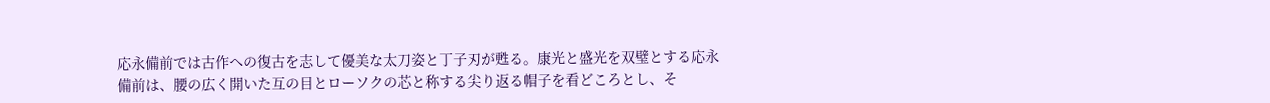応永備前では古作への復古を志して優美な太刀姿と丁子刃が甦る。康光と盛光を双璧とする応永備前は、腰の広く開いた互の目とローソクの芯と称する尖り返る帽子を看どころとし、そ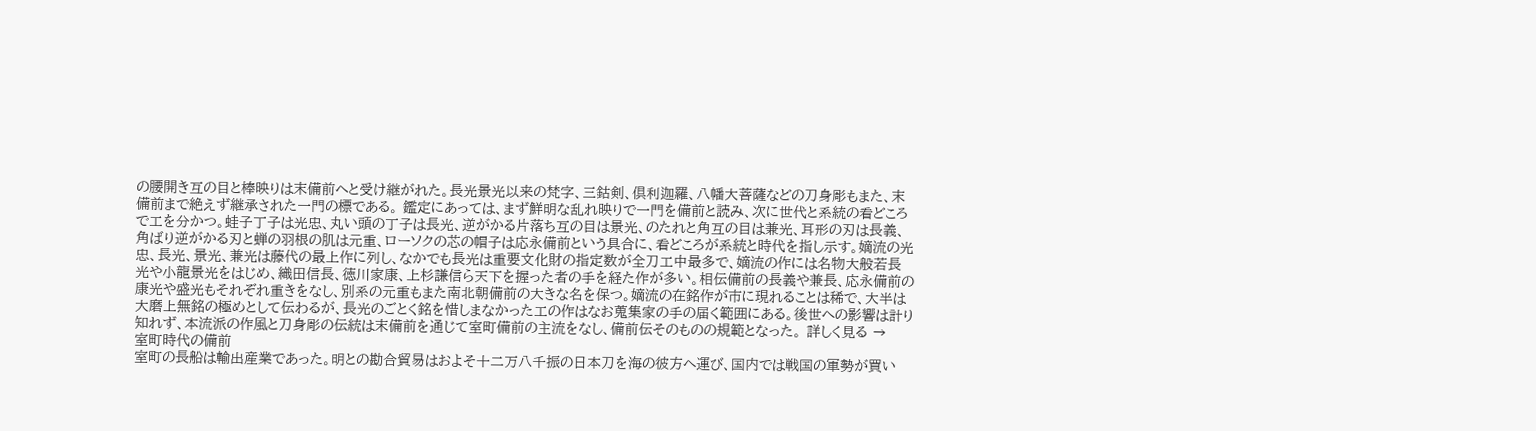の腰開き互の目と棒映りは末備前へと受け継がれた。長光景光以来の梵字、三鈷剣、倶利迦羅、八幡大菩薩などの刀身彫もまた、末備前まで絶えず継承された一門の標である。 鑑定にあっては、まず鮮明な乱れ映りで一門を備前と読み、次に世代と系統の看どころで工を分かつ。蛙子丁子は光忠、丸い頭の丁子は長光、逆がかる片落ち互の目は景光、のたれと角互の目は兼光、耳形の刃は長義、角ばり逆がかる刃と蝉の羽根の肌は元重、ローソクの芯の帽子は応永備前という具合に、看どころが系統と時代を指し示す。嫡流の光忠、長光、景光、兼光は藤代の最上作に列し、なかでも長光は重要文化財の指定数が全刀工中最多で、嫡流の作には名物大般若長光や小龍景光をはじめ、織田信長、徳川家康、上杉謙信ら天下を握った者の手を経た作が多い。相伝備前の長義や兼長、応永備前の康光や盛光もそれぞれ重きをなし、別系の元重もまた南北朝備前の大きな名を保つ。嫡流の在銘作が市に現れることは稀で、大半は大磨上無銘の極めとして伝わるが、長光のごとく銘を惜しまなかった工の作はなお蒐集家の手の届く範囲にある。後世への影響は計り知れず、本流派の作風と刀身彫の伝統は末備前を通じて室町備前の主流をなし、備前伝そのものの規範となった。 詳しく見る →
室町時代の備前
室町の長船は輸出産業であった。明との勘合貿易はおよそ十二万八千振の日本刀を海の彼方へ運び、国内では戦国の軍勢が買い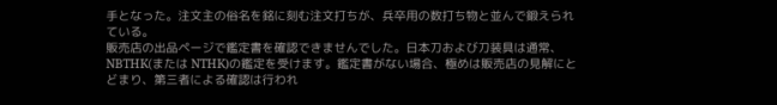手となった。注文主の俗名を銘に刻む注文打ちが、兵卒用の数打ち物と並んで鍛えられている。
販売店の出品ページで鑑定書を確認できませんでした。日本刀および刀装具は通常、NBTHK(または NTHK)の鑑定を受けます。鑑定書がない場合、極めは販売店の見解にとどまり、第三者による確認は行われ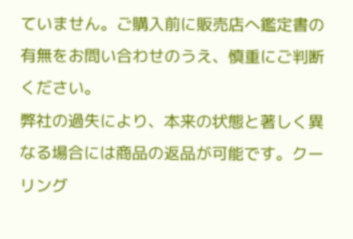ていません。ご購入前に販売店へ鑑定書の有無をお問い合わせのうえ、慎重にご判断ください。
弊社の過失により、本来の状態と著しく異なる場合には商品の返品が可能です。クーリング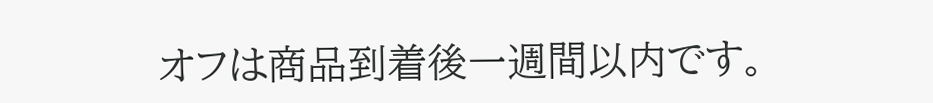オフは商品到着後一週間以内です。